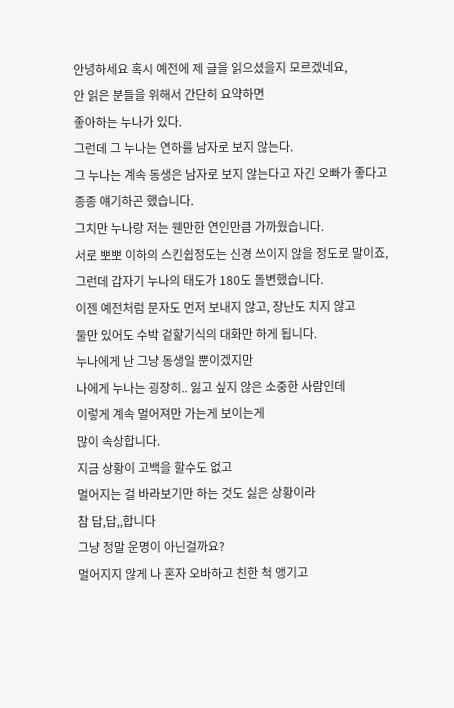안녕하세요 혹시 예전에 제 글을 읽으셨을지 모르겠네요,
안 읽은 분들을 위해서 간단히 요약하면
좋아하는 누나가 있다.
그런데 그 누나는 연하를 남자로 보지 않는다.
그 누나는 계속 동생은 남자로 보지 않는다고 자긴 오빠가 좋다고
종종 얘기하곤 했습니다.
그치만 누나랑 저는 웬만한 연인만큼 가까웠습니다.
서로 뽀뽀 이하의 스킨쉽정도는 신경 쓰이지 않을 정도로 말이죠,
그런데 갑자기 누나의 태도가 180도 돌변했습니다.
이젠 예전처럼 문자도 먼저 보내지 않고, 장난도 치지 않고
둘만 있어도 수박 겉핥기식의 대화만 하게 됩니다.
누나에게 난 그냥 동생일 뿐이겠지만
나에게 누나는 굉장히.. 잃고 싶지 않은 소중한 사람인데
이렇게 계속 멀어져만 가는게 보이는게
많이 속상합니다.
지금 상황이 고백을 할수도 없고
멀어지는 걸 바라보기만 하는 것도 싫은 상황이라
참 답,답,,합니다
그냥 정말 운명이 아닌걸까요?
멀어지지 않게 나 혼자 오바하고 친한 척 앵기고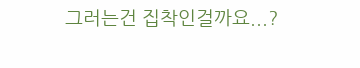그러는건 집착인걸까요...?